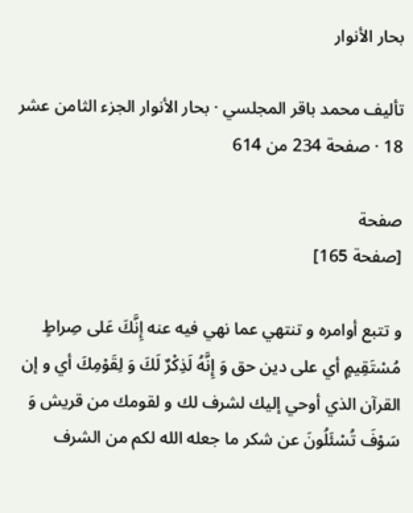بحار الأنوار

تأليف محمد باقر المجلسي · بحار الأنوار الجزء الثامن عشر 18 · صفحة 234 من 614

صفحة
[صفحة 165]

و تتبع أوامره و تنتهي عما نهي فيه عنه إِنَّكَ عَلى صِراطٍ مُسْتَقِيمٍ أي على دين حق وَ إِنَّهُ لَذِكْرٌ لَكَ وَ لِقَوْمِكَ أي و إن القرآن الذي أوحي إليك لشرف لك و لقومك من قريش وَ سَوْفَ تُسْئَلُونَ عن شكر ما جعله الله لكم من الشرف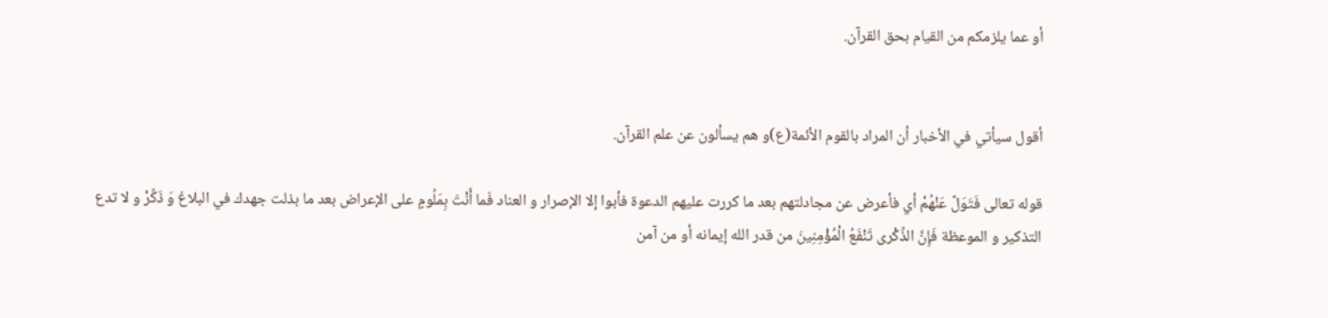أو عما يلزمكم من القيام بحق القرآن.


أقول سيأتي في الأخبار أن المراد بالقوم الأئمة(ع)و هم يسألون عن علم القرآن.

قوله تعالى فَتَوَلَّ عَنْهُمْ أي فأعرض عن مجادلتهم بعد ما كررت عليهم الدعوة فأبوا إلا الإصرار و العناد فَما أَنْتَ بِمَلُومٍ على الإعراض بعد ما بذلت جهدك في البلاغ وَ ذَكِّرْ و لا تدع التذكير و الموعظة فَإِنَّ الذِّكْرى تَنْفَعُ الْمُؤْمِنِينَ من قدر الله إيمانه أو من آمن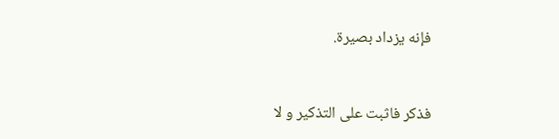فإنه يزداد بصيرة.


فذكر فاثبت على التذكير و لا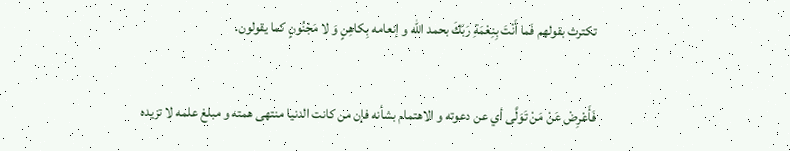تكترث بقولهم فَما أَنْتَ بِنِعْمَةِ رَبِّكَ بحمد الله و إنعامه بِكاهِنٍ وَ لا مَجْنُونٍ كما يقولون.


فَأَعْرِضْ عَنْ مَنْ تَوَلَّى أي عن دعوته و الاهتمام بشأنه فإن من كانت الدنيا منتهى همته و مبلغ علمه لا تزيده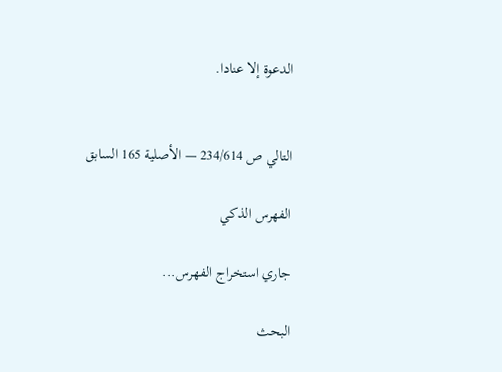الدعوة إلا عنادا.


التالي ص 234/614 — الأصلية 165 السابق

الفهرس الذكي

جاري استخراج الفهرس...

البحث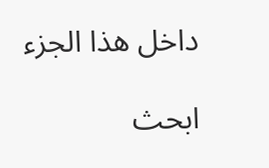داخل هذا الجزء

ابحث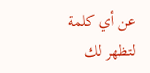عن أي كلمة لتظهر لك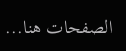الصفحات هنا...